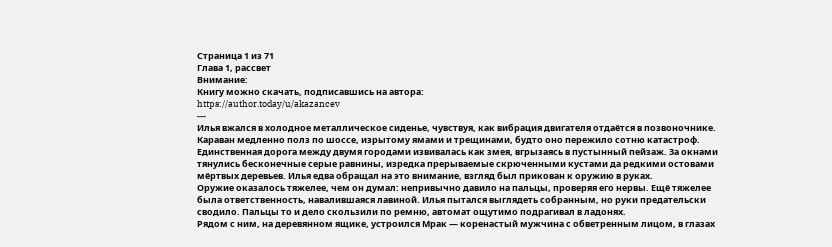Страница 1 из 71
Глава 1, рассвет
Внимание:
Книгу можно скачать, подписавшись на автора:
https://author.today/u/akazancev
---
Илья вжался в холодное металлическое сиденье, чувствуя, как вибрация двигателя отдаётся в позвоночнике. Караван медленно полз по шоссе, изрытому ямами и трещинами, будто оно пережило сотню катастроф. Единственная дорога между двумя городами извивалась как змея, вгрызаясь в пустынный пейзаж. За окнами тянулись бесконечные серые равнины, изредка прерываемые скрюченными кустами да редкими остовами мёртвых деревьев. Илья едва обращал на это внимание, взгляд был прикован к оружию в руках.
Оружие оказалось тяжелее, чем он думал: непривычно давило на пальцы, проверяя его нервы. Ещё тяжелее была ответственность, навалившаяся лавиной. Илья пытался выглядеть собранным, но руки предательски сводило. Пальцы то и дело скользили по ремню, автомат ощутимо подрагивал в ладонях.
Рядом с ним, на деревянном ящике, устроился Мрак — коренастый мужчина с обветренным лицом, в глазах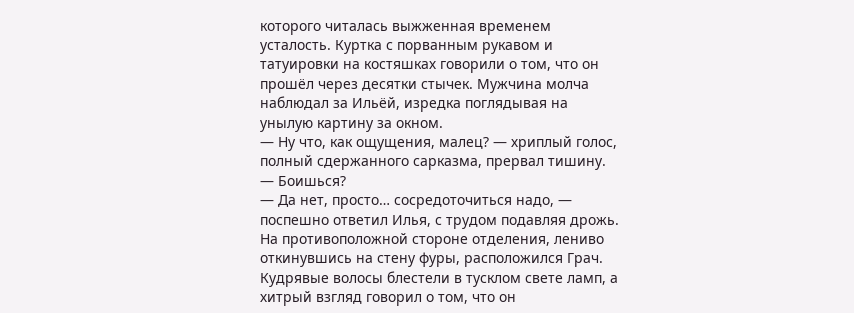которого читалась выжженная временем усталость. Куртка с порванным рукавом и татуировки на костяшках говорили о том, что он прошёл через десятки стычек. Мужчина молча наблюдал за Ильёй, изредка поглядывая на унылую картину за окном.
— Ну что, как ощущения, малец? — хриплый голос, полный сдержанного сарказма, прервал тишину. — Боишься?
— Да нет, просто… сосредоточиться надо, — поспешно ответил Илья, с трудом подавляя дрожь.
На противоположной стороне отделения, лениво откинувшись на стену фуры, расположился Грач. Кудрявые волосы блестели в тусклом свете ламп, а хитрый взгляд говорил о том, что он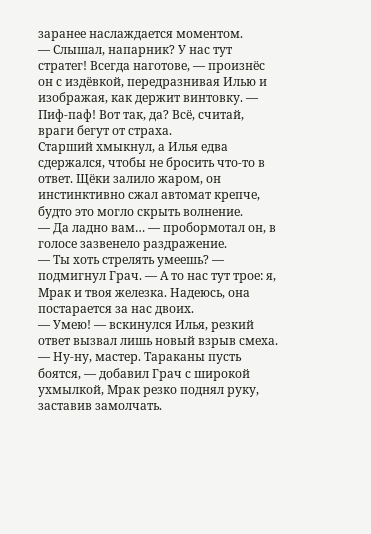заранее наслаждается моментом.
— Слышал, напарник? У нас тут стратег! Всегда наготове, — произнёс он с издёвкой, передразнивая Илью и изображая, как держит винтовку. — Пиф-паф! Вот так, да? Всё, считай, враги бегут от страха.
Старший хмыкнул, а Илья едва сдержался, чтобы не бросить что-то в ответ. Щёки залило жаром, он инстинктивно сжал автомат крепче, будто это могло скрыть волнение.
— Да ладно вам… — пробормотал он, в голосе зазвенело раздражение.
— Ты хоть стрелять умеешь? — подмигнул Грач. — А то нас тут трое: я, Мрак и твоя железка. Надеюсь, она постарается за нас двоих.
— Умею! — вскинулся Илья, резкий ответ вызвал лишь новый взрыв смеха.
— Ну-ну, мастер. Тараканы пусть боятся, — добавил Грач с широкой ухмылкой, Мрак резко поднял руку, заставив замолчать.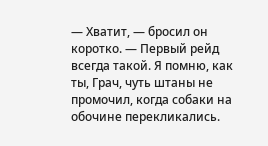— Хватит, — бросил он коротко. — Первый рейд всегда такой. Я помню, как ты, Грач, чуть штаны не промочил, когда собаки на обочине перекликались.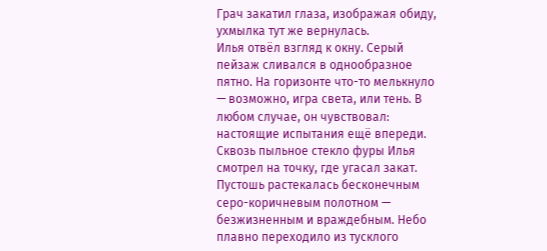Грач закатил глаза, изображая обиду, ухмылка тут же вернулась.
Илья отвёл взгляд к окну. Серый пейзаж сливался в однообразное пятно. На горизонте что-то мелькнуло — возможно, игра света, или тень. В любом случае, он чувствовал: настоящие испытания ещё впереди.
Сквозь пыльное стекло фуры Илья смотрел на точку, где угасал закат. Пустошь растекалась бесконечным серо-коричневым полотном — безжизненным и враждебным. Небо плавно переходило из тусклого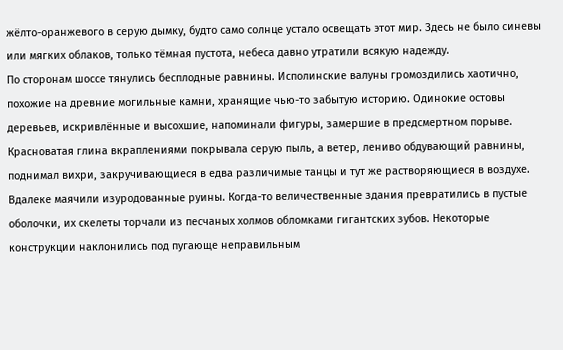жёлто-оранжевого в серую дымку, будто само солнце устало освещать этот мир. Здесь не было синевы или мягких облаков, только тёмная пустота, небеса давно утратили всякую надежду.
По сторонам шоссе тянулись бесплодные равнины. Исполинские валуны громоздились хаотично, похожие на древние могильные камни, хранящие чью-то забытую историю. Одинокие остовы деревьев, искривлённые и высохшие, напоминали фигуры, замершие в предсмертном порыве. Красноватая глина вкраплениями покрывала серую пыль, а ветер, лениво обдувающий равнины, поднимал вихри, закручивающиеся в едва различимые танцы и тут же растворяющиеся в воздухе.
Вдалеке маячили изуродованные руины. Когда-то величественные здания превратились в пустые оболочки, их скелеты торчали из песчаных холмов обломками гигантских зубов. Некоторые конструкции наклонились под пугающе неправильным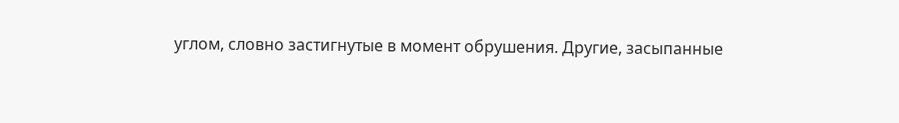углом, словно застигнутые в момент обрушения. Другие, засыпанные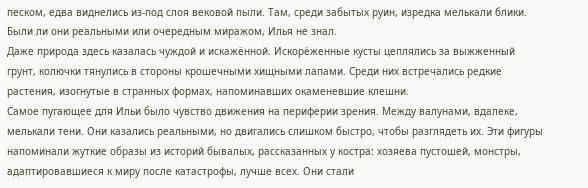песком, едва виднелись из-под слоя вековой пыли. Там, среди забытых руин, изредка мелькали блики. Были ли они реальными или очередным миражом, Илья не знал.
Даже природа здесь казалась чуждой и искажённой. Искорёженные кусты цеплялись за выжженный грунт, колючки тянулись в стороны крошечными хищными лапами. Среди них встречались редкие растения, изогнутые в странных формах, напоминавших окаменевшие клешни.
Самое пугающее для Ильи было чувство движения на периферии зрения. Между валунами, вдалеке, мелькали тени. Они казались реальными, но двигались слишком быстро, чтобы разглядеть их. Эти фигуры напоминали жуткие образы из историй бывалых, рассказанных у костра: хозяева пустошей, монстры, адаптировавшиеся к миру после катастрофы, лучше всех. Они стали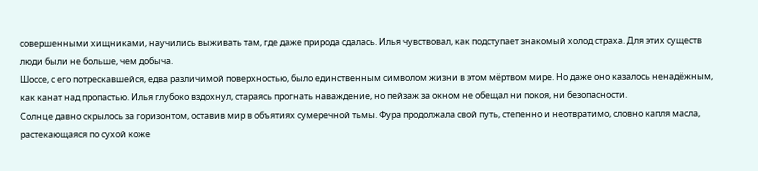совершенными хищниками, научились выживать там, где даже природа сдалась. Илья чувствовал, как подступает знакомый холод страха. Для этих существ люди были не больше, чем добыча.
Шоссе, с его потрескавшейся, едва различимой поверхностью, было единственным символом жизни в этом мёртвом мире. Но даже оно казалось ненадёжным, как канат над пропастью. Илья глубоко вздохнул, стараясь прогнать наваждение, но пейзаж за окном не обещал ни покоя, ни безопасности.
Солнце давно скрылось за горизонтом, оставив мир в объятиях сумеречной тьмы. Фура продолжала свой путь, степенно и неотвратимо, словно капля масла, растекающаяся по сухой коже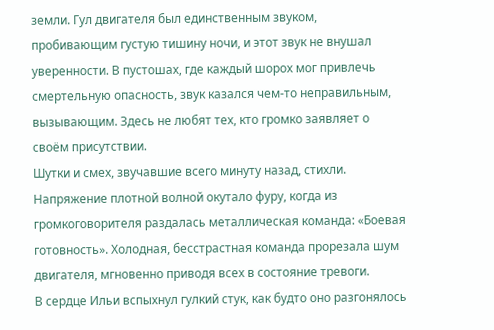земли. Гул двигателя был единственным звуком, пробивающим густую тишину ночи, и этот звук не внушал уверенности. В пустошах, где каждый шорох мог привлечь смертельную опасность, звук казался чем-то неправильным, вызывающим. Здесь не любят тех, кто громко заявляет о своём присутствии.
Шутки и смех, звучавшие всего минуту назад, стихли. Напряжение плотной волной окутало фуру, когда из громкоговорителя раздалась металлическая команда: «Боевая готовность». Холодная, бесстрастная команда прорезала шум двигателя, мгновенно приводя всех в состояние тревоги.
В сердце Ильи вспыхнул гулкий стук, как будто оно разгонялось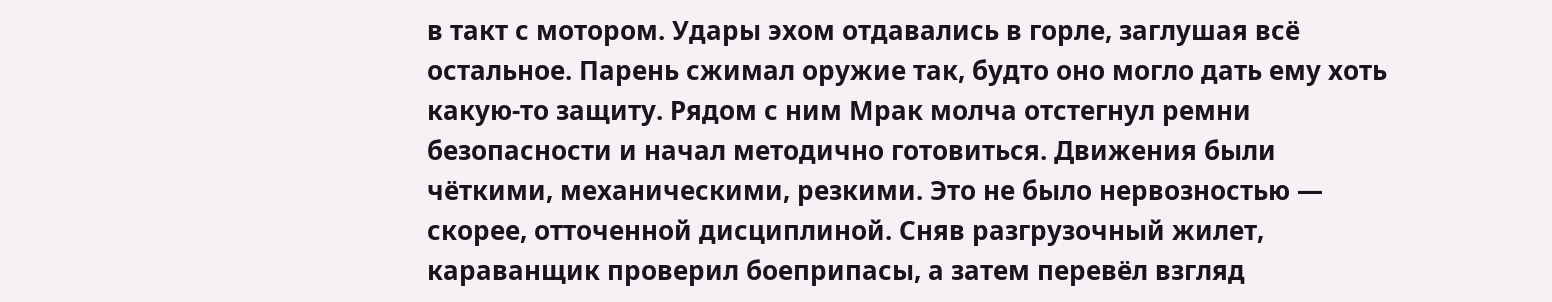в такт с мотором. Удары эхом отдавались в горле, заглушая всё остальное. Парень сжимал оружие так, будто оно могло дать ему хоть какую-то защиту. Рядом с ним Мрак молча отстегнул ремни безопасности и начал методично готовиться. Движения были чёткими, механическими, резкими. Это не было нервозностью — скорее, отточенной дисциплиной. Сняв разгрузочный жилет, караванщик проверил боеприпасы, а затем перевёл взгляд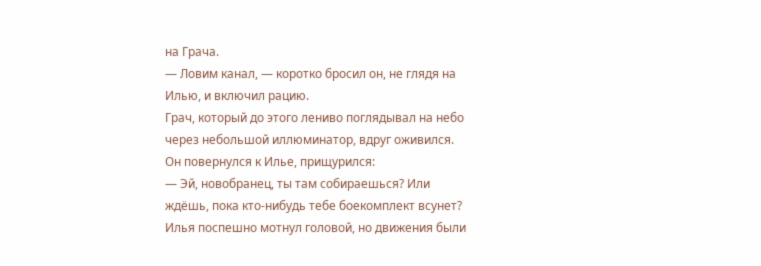на Грача.
— Ловим канал, — коротко бросил он, не глядя на Илью, и включил рацию.
Грач, который до этого лениво поглядывал на небо через небольшой иллюминатор, вдруг оживился. Он повернулся к Илье, прищурился:
— Эй, новобранец, ты там собираешься? Или ждёшь, пока кто-нибудь тебе боекомплект всунет?
Илья поспешно мотнул головой, но движения были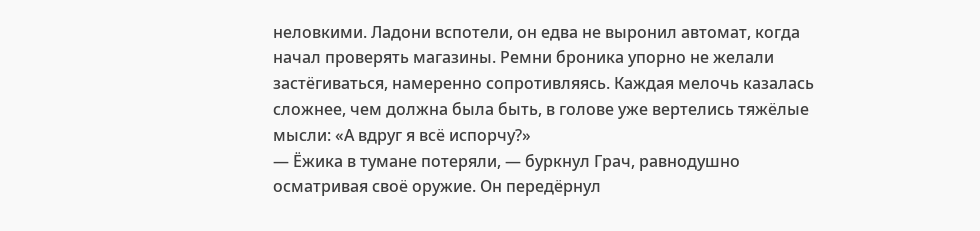неловкими. Ладони вспотели, он едва не выронил автомат, когда начал проверять магазины. Ремни броника упорно не желали застёгиваться, намеренно сопротивляясь. Каждая мелочь казалась сложнее, чем должна была быть, в голове уже вертелись тяжёлые мысли: «А вдруг я всё испорчу?»
— Ёжика в тумане потеряли, — буркнул Грач, равнодушно осматривая своё оружие. Он передёрнул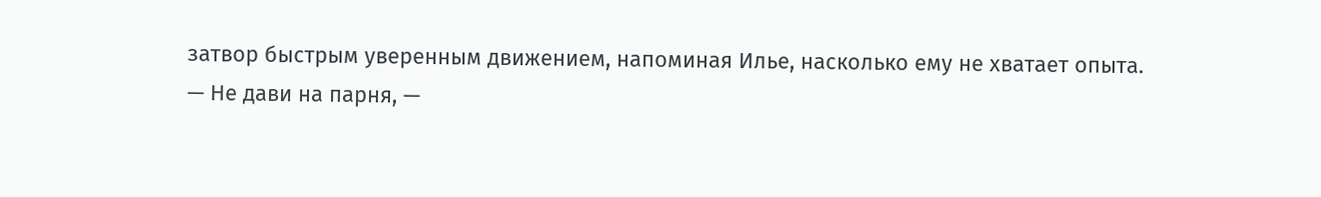затвор быстрым уверенным движением, напоминая Илье, насколько ему не хватает опыта.
— Не дави на парня, —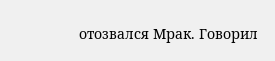отозвался Мрак. Говорил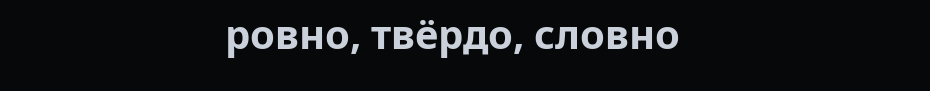ровно, твёрдо, словно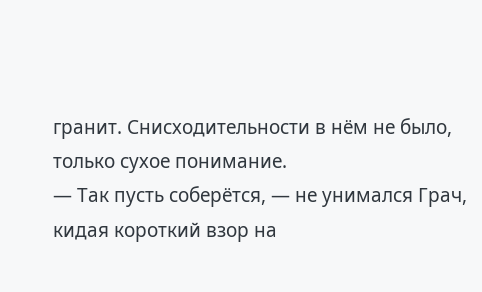гранит. Снисходительности в нём не было, только сухое понимание.
— Так пусть соберётся, — не унимался Грач, кидая короткий взор на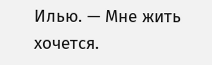Илью. — Мне жить хочется.